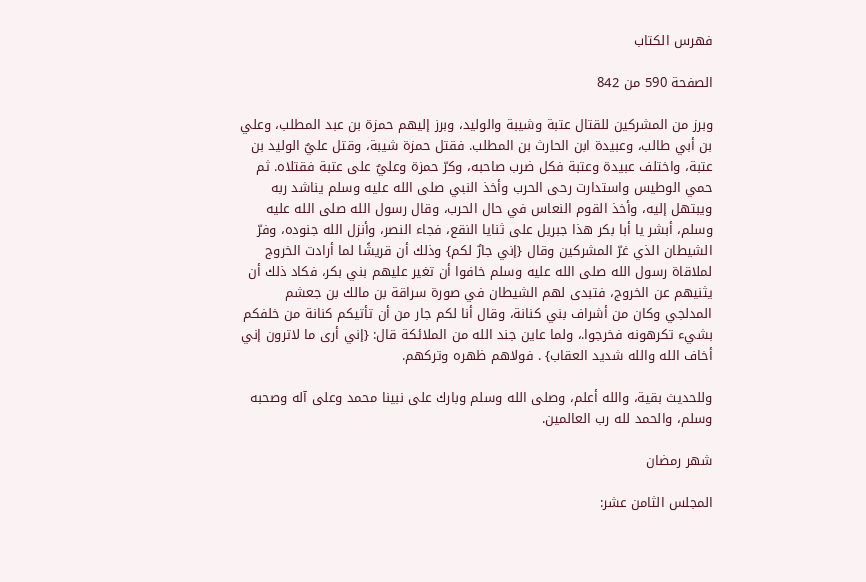فهرس الكتاب

الصفحة 590 من 842

وبرز من المشركين للقتال عتبة وشيبة والوليد، وبرز إليهم حمزة بن عبد المطلب، وعلي بن أبي طالب، وعبيدة ابن الحارث بن المطلب. فقتل حمزة شيبة، وقتل عليٌ الوليد بن عتبة، واختلف عبيدة وعتبة فكل ضرب صاحبه، وكرّ حمزة وعليٌ على عتبة فقتلاه. ثم حمي الوطيس واستدارت رحى الحرب وأخذ النبي صلى الله عليه وسلم يناشد ربه ويبتهل إليه، وأخذ القوم النعاس في حال الحرب، وقال رسول الله صلى الله عليه وسلم، أبشر يا أبا بكر هذا جبريل على ثنايا النقع، فجاء النصر، وأنزل الله جنوده، وفرّ الشيطان الذي غرّ المشركين وقال {إني جارٌ لكم} وذلك أن قريشًا لما أرادت الخروج لملاقاة رسول الله صلى الله عليه وسلم خافوا أن تغير عليهم بني بكر، فكاد ذلك أن يثنيهم عن الخروج، فتبدى لهم الشيطان في صورة سراقة بن مالك بن جعشم المدلجي وكان من أشراف بني كنانة، وقال أنا لكم جار من أن تأتيكم كنانة من خلفكم بشيء تكرهونه فخرجوا.، ولما عاين جند الله من الملائكة قال: {إني أرى ما لاترون إني أخاف الله والله شديد العقاب} . فولاهم ظهره وتركهم.

وللحديث بقية، والله أعلم، وصلى الله وسلم وبارك على نبينا محمد وعلى آله وصحبه وسلم، والحمد لله رب العالمين.

شهر رمضان

المجلس الثامن عشر: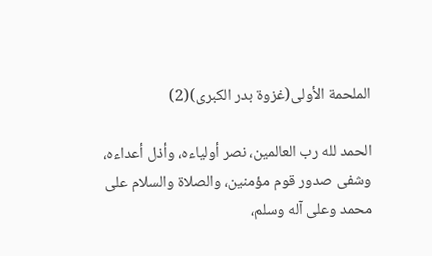الملحمة الأولى(غزوة بدر الكبرى)(2)

الحمد لله رب العالمين، نصر أولياءه، وأذل أعداءه، وشفى صدور قوم مؤمنين، والصلاة والسلام على محمد وعلى آله وسلم،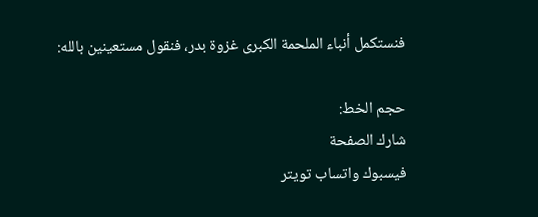فنستكمل أنباء الملحمة الكبرى غزوة بدر، فنقول مستعينين بالله:

حجم الخط:
شارك الصفحة
فيسبوك واتساب تويتر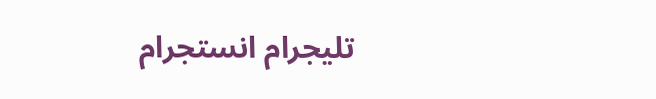تليجرام انستجرام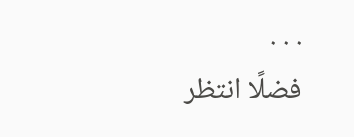. . .
فضلًا انتظر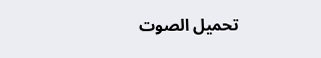تحميل الصوت